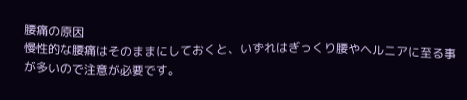腰痛の原因
慢性的な腰痛はそのままにしておくと、いずれはぎっくり腰やヘルニアに至る事が多いので注意が必要です。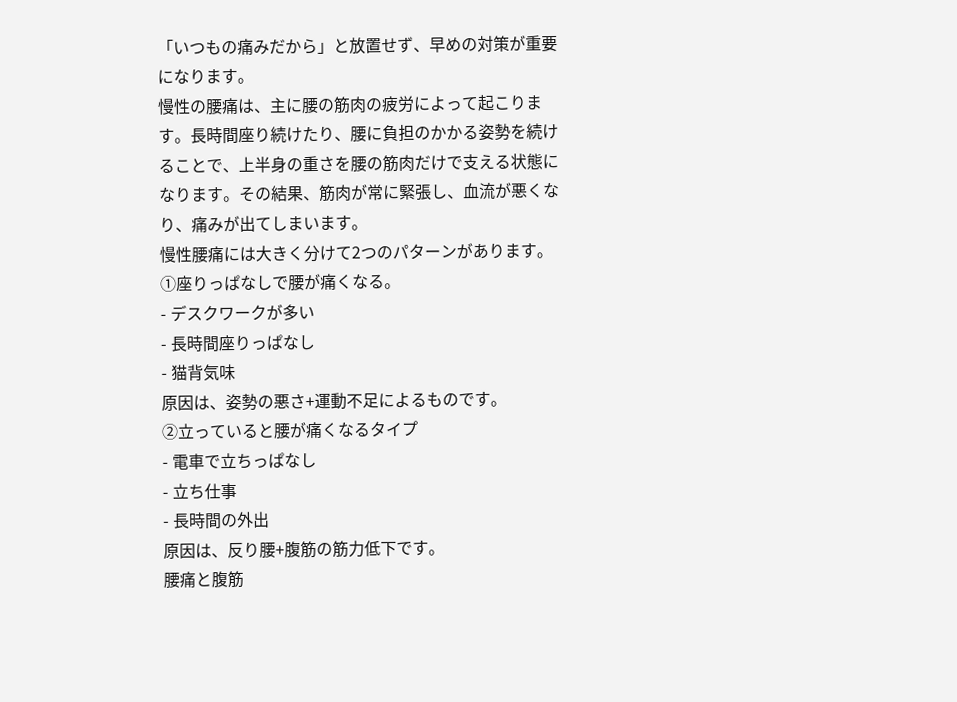「いつもの痛みだから」と放置せず、早めの対策が重要になります。
慢性の腰痛は、主に腰の筋肉の疲労によって起こります。長時間座り続けたり、腰に負担のかかる姿勢を続けることで、上半身の重さを腰の筋肉だけで支える状態になります。その結果、筋肉が常に緊張し、血流が悪くなり、痛みが出てしまいます。
慢性腰痛には大きく分けて2つのパターンがあります。
①座りっぱなしで腰が痛くなる。
- デスクワークが多い
- 長時間座りっぱなし
- 猫背気味
原因は、姿勢の悪さ+運動不足によるものです。
②立っていると腰が痛くなるタイプ
- 電車で立ちっぱなし
- 立ち仕事
- 長時間の外出
原因は、反り腰+腹筋の筋力低下です。
腰痛と腹筋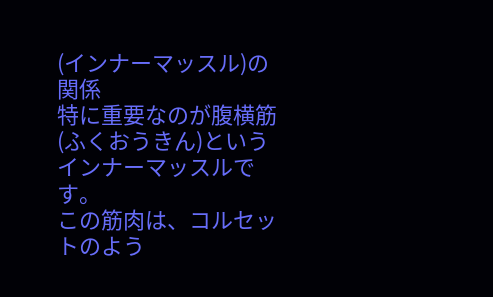(インナーマッスル)の関係
特に重要なのが腹横筋(ふくおうきん)というインナーマッスルです。
この筋肉は、コルセットのよう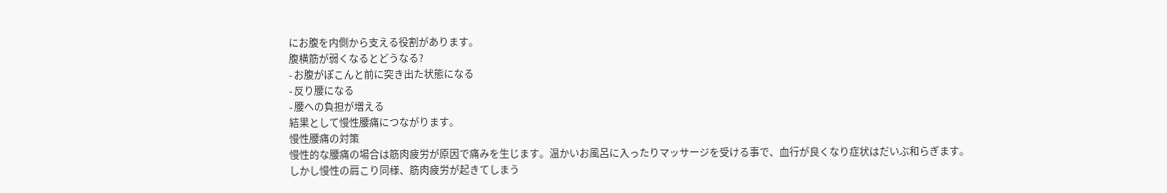にお腹を内側から支える役割があります。
腹横筋が弱くなるとどうなる?
- お腹がぽこんと前に突き出た状態になる
- 反り腰になる
- 腰への負担が増える
結果として慢性腰痛につながります。
慢性腰痛の対策
慢性的な腰痛の場合は筋肉疲労が原因で痛みを生じます。温かいお風呂に入ったりマッサージを受ける事で、血行が良くなり症状はだいぶ和らぎます。
しかし慢性の肩こり同様、筋肉疲労が起きてしまう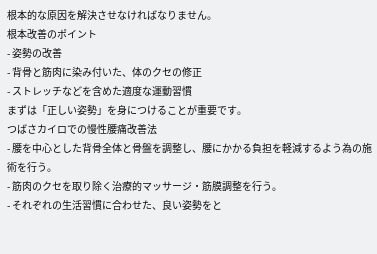根本的な原因を解決させなければなりません。
根本改善のポイント
- 姿勢の改善
- 背骨と筋肉に染み付いた、体のクセの修正
- ストレッチなどを含めた適度な運動習慣
まずは「正しい姿勢」を身につけることが重要です。
つばさカイロでの慢性腰痛改善法
- 腰を中心とした背骨全体と骨盤を調整し、腰にかかる負担を軽減するよう為の施術を行う。
- 筋肉のクセを取り除く治療的マッサージ・筋膜調整を行う。
- それぞれの生活習慣に合わせた、良い姿勢をと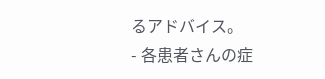るアドバイス。
- 各患者さんの症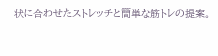状に合わせたストレッチと簡単な筋トレの提案。